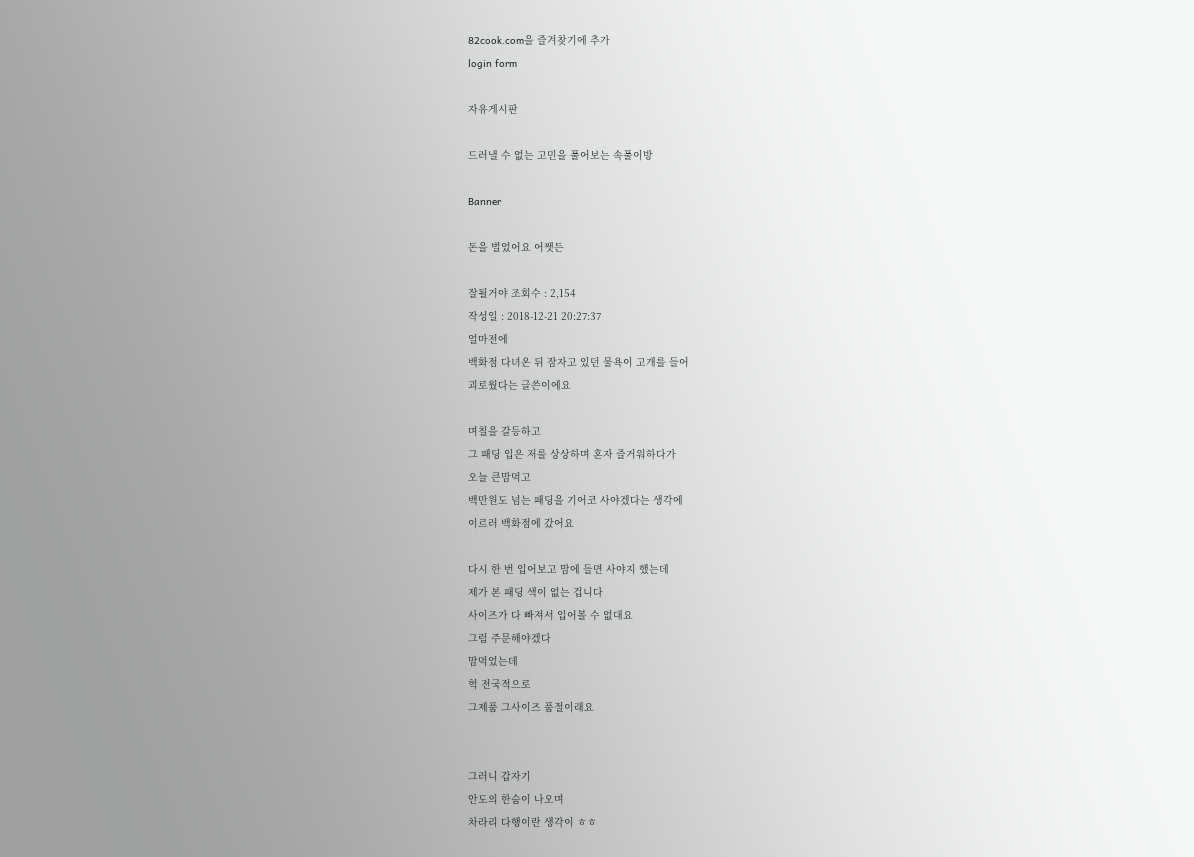82cook.com을 즐겨찾기에 추가
login form

자유게시판

드러낼 수 없는 고민을 풀어보는 속풀이방

Banner

돈을 벌었어요 어쨋든

잘될거야 조회수 : 2,154
작성일 : 2018-12-21 20:27:37
얼마전에
백화점 다녀온 뒤 잠자고 있던 물욕이 고개를 들어
괴로웠다는 글쓴이에요

며칠을 갈등하고
그 패딩 입은 저를 상상하며 혼자 즐거워하다가
오늘 큰맘먹고
백만원도 넘는 패딩을 기어코 사야겠다는 생각에
이르러 백화점에 갔어요

다시 한 번 입어보고 맘에 들면 사야지 했는데
제가 본 패딩 색이 없는 겁니다
사이즈가 다 빠져서 입어볼 수 없대요
그럼 주문해야겠다
맘먹었는데
헉 전국적으로
그제품 그사이즈 품절이래요


그러니 갑자기
안도의 한숨이 나오며
차라리 다행이란 생각이 ㅎㅎ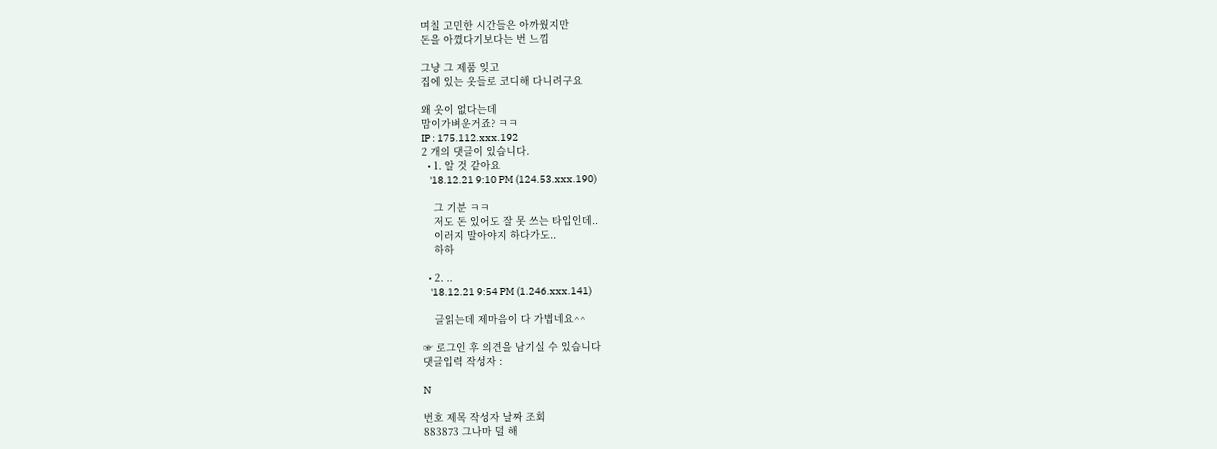며칠 고민한 시간들은 아까웠지만
돈을 아꼈다기보다는 번 느낌

그냥 그 제품 잊고
집에 있는 옷들로 코디해 다니려구요

왜 옷이 없다는데
맘이가벼운거죠? ㅋㅋ
IP : 175.112.xxx.192
2 개의 댓글이 있습니다.
  • 1. 알 것 같아요
    '18.12.21 9:10 PM (124.53.xxx.190)

    그 기분 ㅋㅋ
    저도 돈 있어도 잘 못 쓰는 타입인데..
    이러지 말아야지 하다가도..
    하하

  • 2. ..
    '18.12.21 9:54 PM (1.246.xxx.141)

    글읽는데 제마음이 다 가볍네요^^

☞ 로그인 후 의견을 남기실 수 있습니다
댓글입력 작성자 :

N

번호 제목 작성자 날짜 조회
883873 그나마 덜 해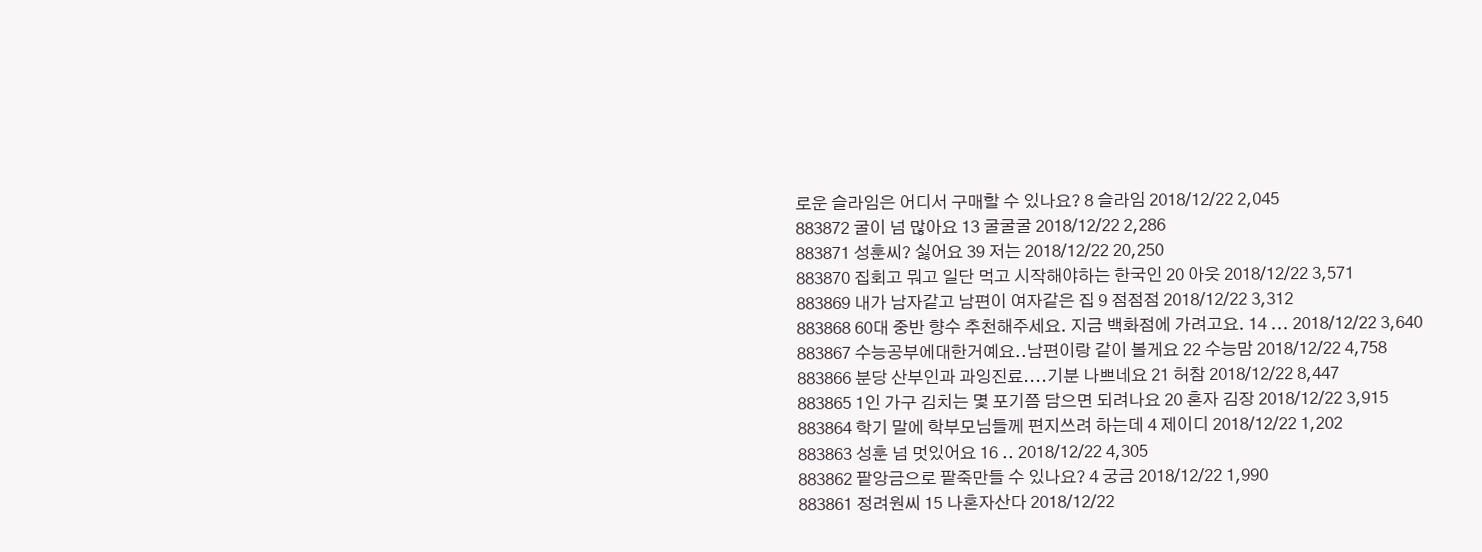로운 슬라임은 어디서 구매할 수 있나요? 8 슬라임 2018/12/22 2,045
883872 굴이 넘 많아요 13 굴굴굴 2018/12/22 2,286
883871 성훈씨? 싫어요 39 저는 2018/12/22 20,250
883870 집회고 뭐고 일단 먹고 시작해야하는 한국인 20 아웃 2018/12/22 3,571
883869 내가 남자같고 남편이 여자같은 집 9 점점점 2018/12/22 3,312
883868 60대 중반 향수 추천해주세요. 지금 백화점에 가려고요. 14 ... 2018/12/22 3,640
883867 수능공부에대한거예요..남편이랑 같이 볼게요 22 수능맘 2018/12/22 4,758
883866 분당 산부인과 과잉진료....기분 나쁘네요 21 허참 2018/12/22 8,447
883865 1인 가구 김치는 몇 포기쯤 담으면 되려나요 20 혼자 김장 2018/12/22 3,915
883864 학기 말에 학부모님들께 편지쓰려 하는데 4 제이디 2018/12/22 1,202
883863 성훈 넘 멋있어요 16 .. 2018/12/22 4,305
883862 팥앙금으로 팥죽만들 수 있나요? 4 궁금 2018/12/22 1,990
883861 정려원씨 15 나혼자산다 2018/12/22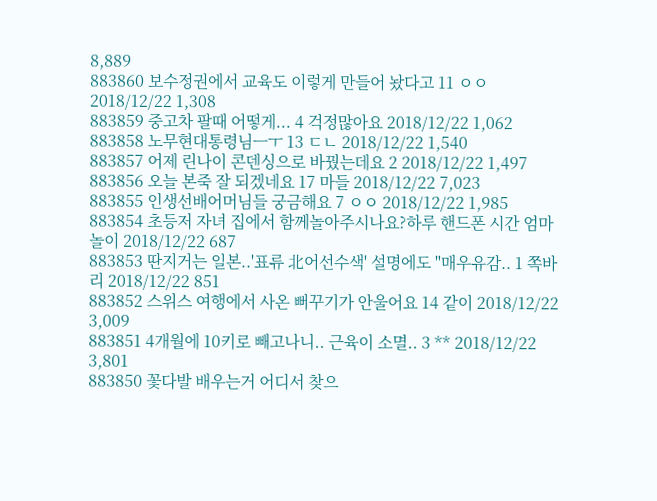8,889
883860 보수정권에서 교육도 이렇게 만들어 놨다고 11 ㅇㅇ 2018/12/22 1,308
883859 중고차 팔때 어떻게... 4 걱정많아요 2018/12/22 1,062
883858 노무현대통령님ㅡㅜ 13 ㄷㄴ 2018/12/22 1,540
883857 어제 린나이 콘덴싱으로 바꿨는데요 2 2018/12/22 1,497
883856 오늘 본죽 잘 되겠네요 17 마들 2018/12/22 7,023
883855 인생선배어머님들 궁금해요 7 ㅇㅇ 2018/12/22 1,985
883854 초등저 자녀 집에서 함께놀아주시나요?하루 핸드폰 시간 엄마놀이 2018/12/22 687
883853 딴지거는 일본..'표류 北어선수색' 설명에도 "매우유감.. 1 쪽바리 2018/12/22 851
883852 스위스 여행에서 사온 뻐꾸기가 안울어요 14 같이 2018/12/22 3,009
883851 4개월에 10키로 빼고나니.. 근육이 소멸.. 3 ** 2018/12/22 3,801
883850 꽃다발 배우는거 어디서 찾으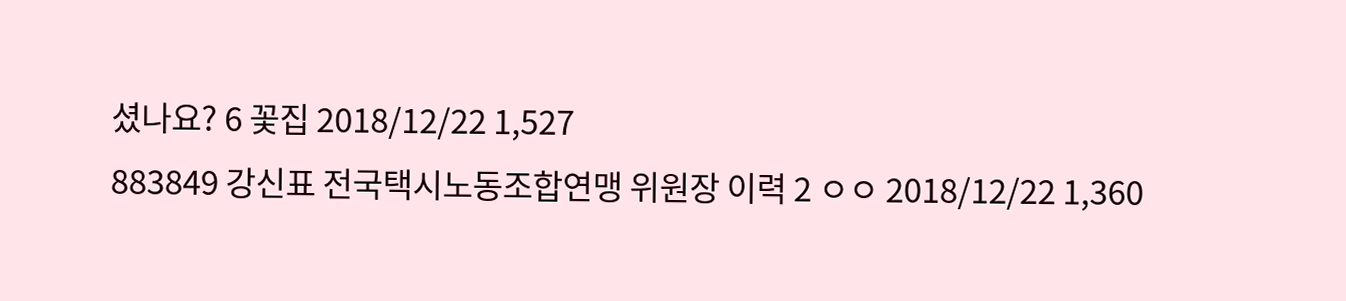셨나요? 6 꽃집 2018/12/22 1,527
883849 강신표 전국택시노동조합연맹 위원장 이력 2 ㅇㅇ 2018/12/22 1,360